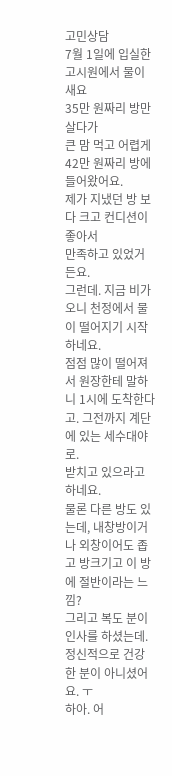고민상담
7월 1일에 입실한 고시원에서 물이 새요
35만 원짜리 방만 살다가
큰 맘 먹고 어렵게 42만 원짜리 방에 들어왔어요.
제가 지냈던 방 보다 크고 컨디션이 좋아서
만족하고 있었거든요.
그런데. 지금 비가 오니 천정에서 물이 떨어지기 시작하네요.
점점 많이 떨어져서 원장한테 말하니 1시에 도착한다고. 그전까지 계단에 있는 세수대야로.
받치고 있으라고 하네요.
물론 다른 방도 있는데, 내창방이거나 외창이어도 좁고 방크기고 이 방에 절반이라는 느낌?
그리고 복도 분이 인사를 하셨는데. 정신적으로 건강한 분이 아니셨어요. ㅜ
하아. 어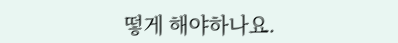떻게 해야하나요.